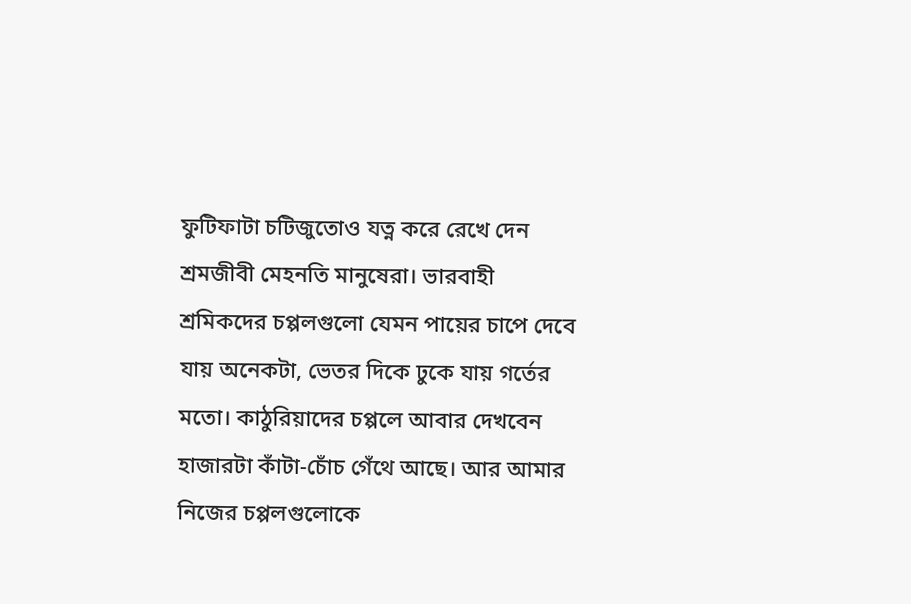ফুটিফাটা চটিজুতোও যত্ন করে রেখে দেন শ্রমজীবী মেহনতি মানুষেরা। ভারবাহী শ্রমিকদের চপ্পলগুলো যেমন পায়ের চাপে দেবে যায় অনেকটা, ভেতর দিকে ঢুকে যায় গর্তের মতো। কাঠুরিয়াদের চপ্পলে আবার দেখবেন হাজারটা কাঁটা-চোঁচ গেঁথে আছে। আর আমার নিজের চপ্পলগুলোকে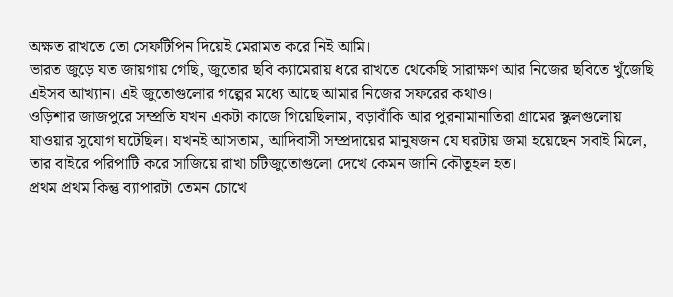অক্ষত রাখতে তো সেফটিপিন দিয়েই মেরামত করে নিই আমি।
ভারত জুড়ে যত জায়গায় গেছি, জুতোর ছবি ক্যামেরায় ধরে রাখতে থেকেছি সারাক্ষণ আর নিজের ছবিতে খুঁজেছি এইসব আখ্যান। এই জুতোগুলোর গল্পের মধ্যে আছে আমার নিজের সফরের কথাও।
ওড়িশার জাজপুরে সম্প্রতি যখন একটা কাজে গিয়েছিলাম, বড়াবাঁকি আর পুরনামানাতিরা গ্রামের স্কুলগুলোয় যাওয়ার সুযোগ ঘটেছিল। যখনই আসতাম, আদিবাসী সম্প্রদায়ের মানুষজন যে ঘরটায় জমা হয়েছেন সবাই মিলে, তার বাইরে পরিপাটি করে সাজিয়ে রাখা চটিজুতোগুলো দেখে কেমন জানি কৌতূহল হত।
প্রথম প্রথম কিন্তু ব্যাপারটা তেমন চোখে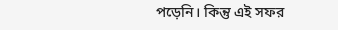পড়েনি। কিন্তু এই সফর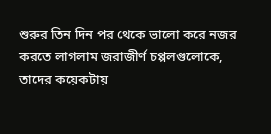শুরুর তিন দিন পর থেকে ভালো করে নজর করতে লাগলাম জরাজীর্ণ চপ্পলগুলোকে, তাদের কয়েকটায়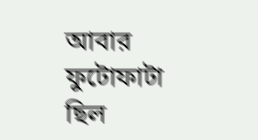আবার ফুটোফাটা ছিল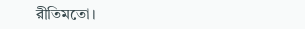রীতিমতো।